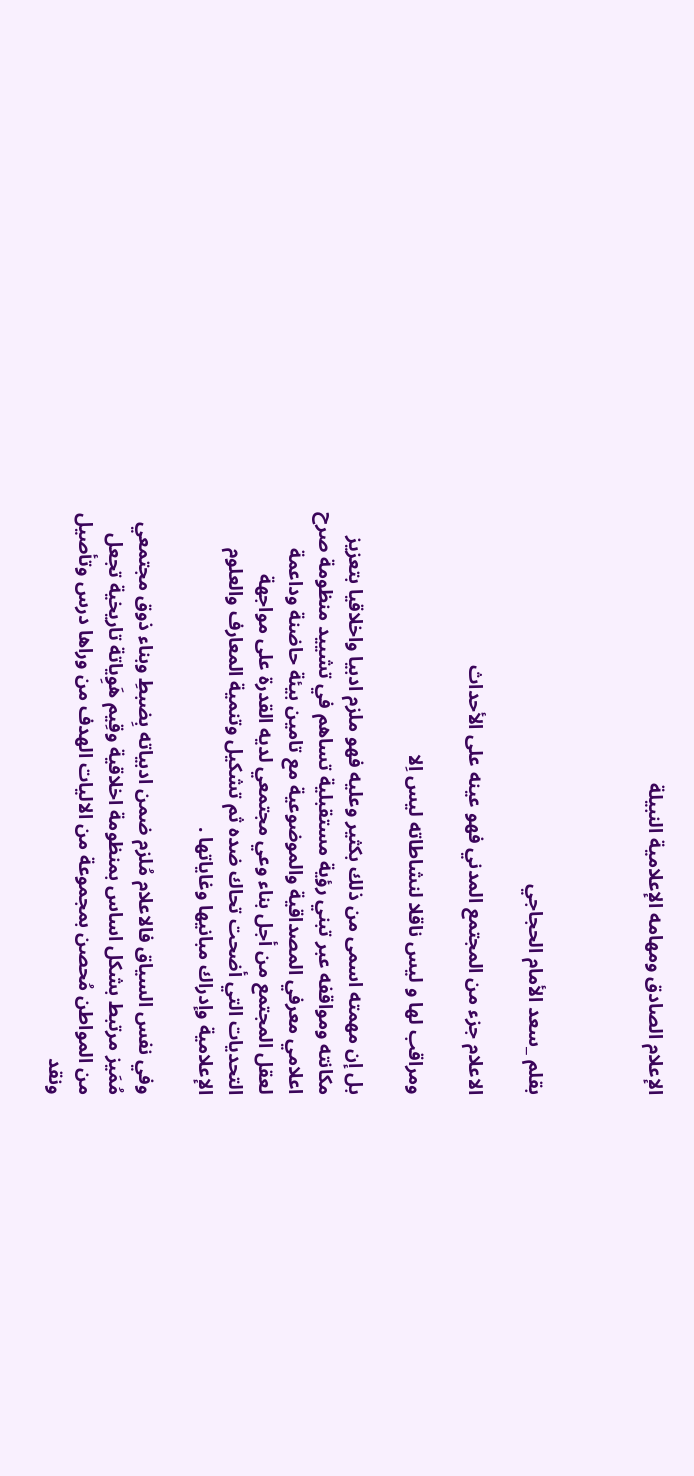الإعلام الصادق ومهامه الإعلامية النبيلة



بقلم _سعد الأمام الحجاجي

الاعلام جزء من المجتمع المدني فهو عينه على الأحداث

ومراقب لها و ليس ناقلا لنشاطاته ليس اِلا

بل إن مهمته اسمى من ذلك بكثير وعليه فهو ملزم ادبيا واخلاقيا بتعزيز مكانته ومواقفه عبر تبني رؤية مستقبلية تساهم في تشييد منظومة صرح اعلامي معرفي المصداقية والموضوعية مع تامين بيئة حاضنة وداعمة لعقل المجتمع من أجل بناء وعي مجتمعي لديه القدرة على مواجهة التحديات التي أضحت تحاك ضده ثم تشكيل وتنمية المعارف والعلوم الإعلامية وإدراك مبانيها وغاياتها .

وفي نفس السياق فالاعلام مُلزم ضمن ادبياته بِضبطِ وبناء ذوق مجتمعي مُمَيز مرتبط بشكل اساس بمنظومة اخلاقية وقِيم هَوِياتة تاريخية تجعل من المواطن مُحصن بمجموعة من الاليات الهدف من وراها درس وتأصيل ونقد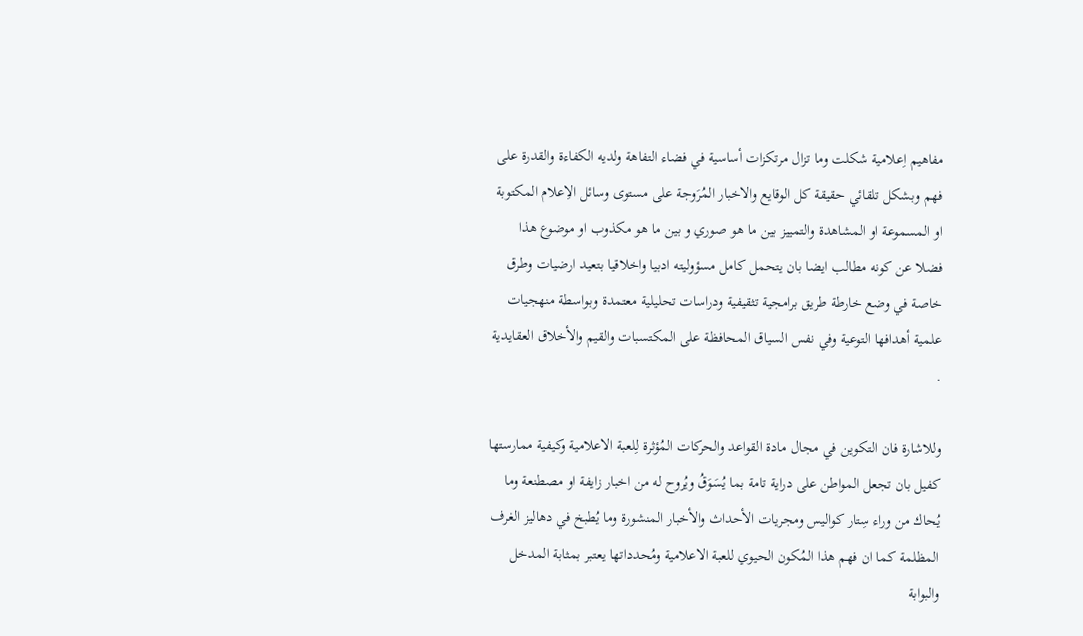مفاهيم اِعلامية شكلت وما تزال مرتكزات أساسية في فضاء التفاهة ولديه الكفاءة والقدرة على فهم وبشكل تلقائي حقيقة كل الوقايع والاخبار المُرَوجة على مستوى وسائل الاِعلام المكتوبة او المسموعة او المشاهدة والتمييز بين ما هو صوري و بين ما هو مكذوب او موضوع هذا فضلا عن كونه مطالب ايضا بان يتحمل كامل مسؤوليته ادبيا واخلاقيا بتعيد ارضيات وطرق خاصة في وضع خارطة طريق برامجية تثقيفية ودراسات تحليلية معتمدة وبواسطة منهجيات علمية أهدافها التوعية وفي نفس السياق المحافظة على المكتسبات والقيم والأخلاق العقايدية .

وللاشارة فان التكوين في مجال مادة القواعد والحركات المُؤثرة لِلعبة الاعلامية وكيفية ممارستها كفيل بان تجعل المواطن على دراية تامة بما يُسَوَقُ ويُروح له من اخبار زايفة او مصطنعة وما يُحاك من وراء سِتار كواليس ومجريات الأحداث والأخبار المنشورة وما يُطبخ في دهاليز الغرف المظلمة كما ان فهم هذا المُكون الحيوي للعبة الاعلامية ومُحدداتها يعتبر بمثابة المدخل والبوابة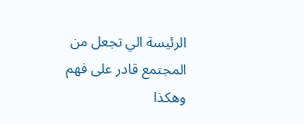الرئيسة الي تجعل من المجتمع قادر على فهم وهكذا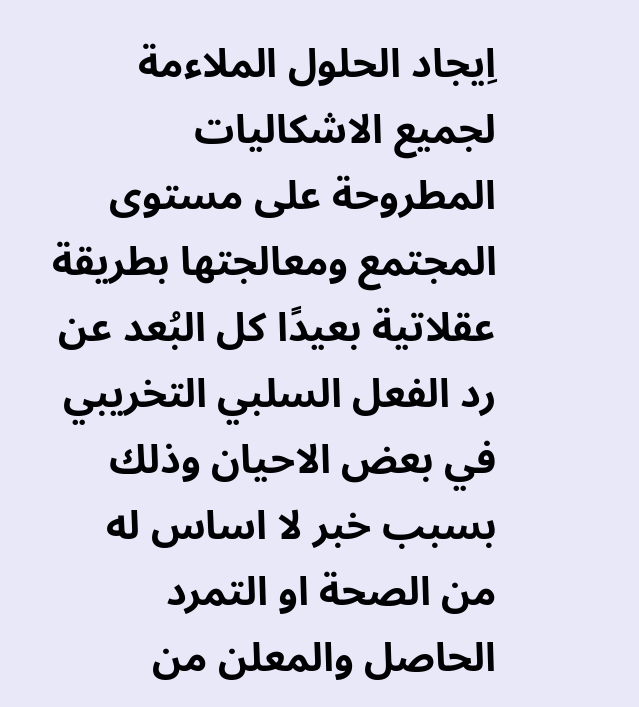اِيجاد الحلول الملاءمة لجميع الاشكاليات المطروحة على مستوى المجتمع ومعالجتها بطريقة عقلاتية بعيدًا كل البُعد عن رد الفعل السلبي التخريبي في بعض الاحيان وذلك بسبب خبر لا اساس له من الصحة او التمرد الحاصل والمعلن من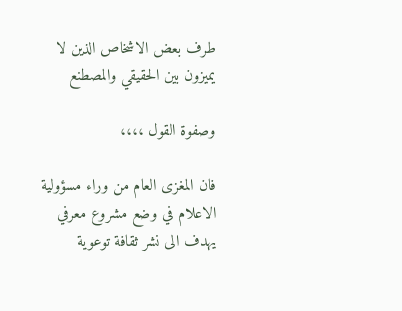طرف بعض الاشخاص الذين لا يميزون بين الحقيقي والمصطنع

وصفوة القول ،،،،

فان المغزى العام من وراء مسؤولية الاعلام في وضع مشروع معرفي يهدف الى نشر ثقافة توعوية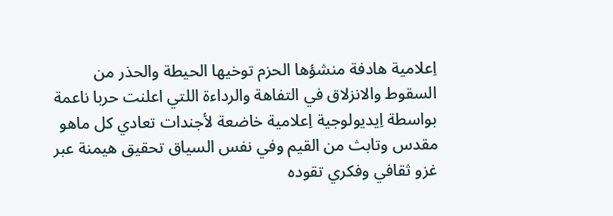اِعلامية هادفة منشؤها الحزم توخيها الحيطة والحذر من السقوط والانزلاق في التفاهة والرداءة اللتي اعلنت حربا ناعمة بواسطة اِيديولوجية اِعلامية خاضعة لأجندات تعادي كل ماهو مقدس وتابث من القيم وفي نفس السياق تحقيق هيمنة عبر غزو ثقافي وفكري تقوده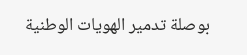بوصلة تدمير الهويات الوطنية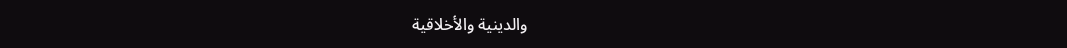والدينية والأخلاقية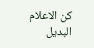كن الاعلام البديل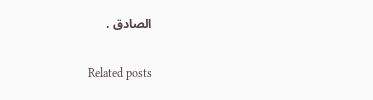الصادق .

Related posts